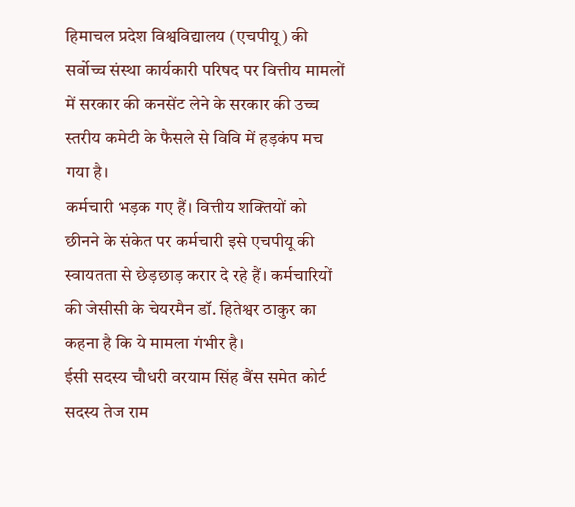हिमाचल प्रदेश विश्वविद्यालय (एचपीयू) की सर्वोच्च संस्था कार्यकारी परिषद पर वित्तीय मामलों में सरकार की कनसेंट लेने के सरकार की उच्च स्तरीय कमेटी के फैसले से विवि में हड़कंप मच गया है।
कर्मचारी भड़क गए हैं। वित्तीय शक्तियों को छीनने के संकेत पर कर्मचारी इसे एचपीयू की स्वायतता से छेड़छाड़ करार दे रहे हैं। कर्मचारियों की जेसीसी के चेयरमैन डॉ. हितेश्वर ठाकुर का कहना है कि ये मामला गंभीर है।
ईसी सदस्य चौधरी वरयाम सिंह बैंस समेत कोर्ट सदस्य तेज राम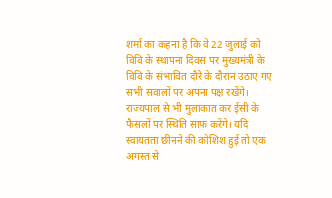शर्मा का कहना है कि वे 22 जुलाई को विवि के स्थापना दिवस पर मुख्यमंत्री के विवि के संभावित दौरे के दौरान उठाए गए सभी सवालों पर अपना पक्ष रखेंगे।
राज्यपाल से भी मुलाकात कर ईसी के फैसलों पर स्थिति साफ करेंगे। यदि स्वायतता छीनने की कोशिश हुई तो एक अगस्त से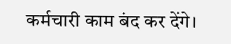कर्मचारी काम बंद कर देंगे।